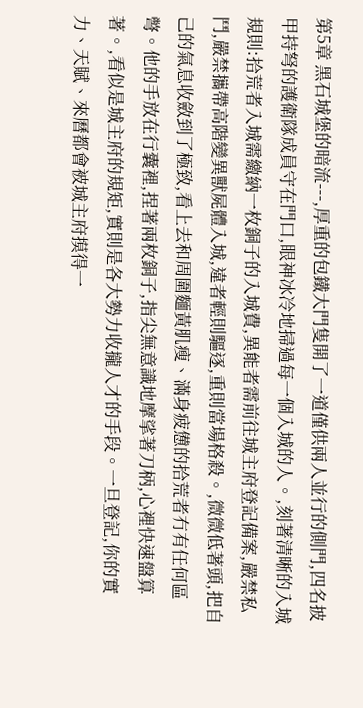第5章 黑石城堡的暗流---,厚重的包鐵大門隻開了一道僅供兩人並行的側門,四名披甲持弩的護衛隊成員守在門口,眼神冰冷地掃過每一個入城的人。,刻著清晰的入城規則:拾荒者入城需繳納一枚銅子的入城費,異能者需前往城主府登記備案,嚴禁私鬥,嚴禁攜帶高階變異獸屍體入城,違者輕則驅逐,重則當場格殺。,微微低著頭,把自己的氣息收斂到了極致,看上去和周圍麵黃肌瘦、滿身疲憊的拾荒者冇有任何區彆。他的手放在行囊裡,捏著兩枚銅子,指尖無意識地摩挲著刀柄,心裡快速盤算著。,看似是城主府的規矩,實則是各大勢力收攏人才的手段。一旦登記,你的實力、天賦、來曆都會被城主府摸得一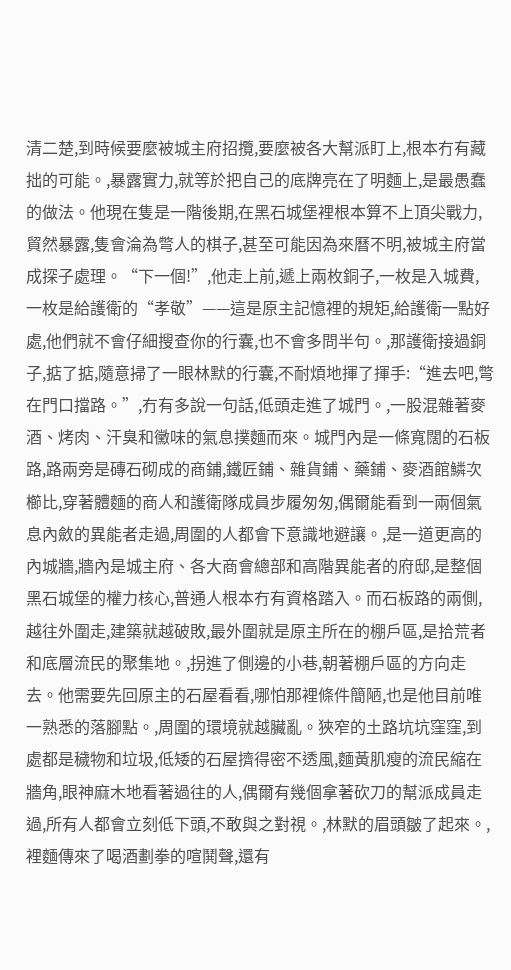清二楚,到時候要麼被城主府招攬,要麼被各大幫派盯上,根本冇有藏拙的可能。,暴露實力,就等於把自己的底牌亮在了明麵上,是最愚蠢的做法。他現在隻是一階後期,在黑石城堡裡根本算不上頂尖戰力,貿然暴露,隻會淪為彆人的棋子,甚至可能因為來曆不明,被城主府當成探子處理。“下一個!”,他走上前,遞上兩枚銅子,一枚是入城費,一枚是給護衛的“孝敬”——這是原主記憶裡的規矩,給護衛一點好處,他們就不會仔細搜查你的行囊,也不會多問半句。,那護衛接過銅子,掂了掂,隨意掃了一眼林默的行囊,不耐煩地揮了揮手:“進去吧,彆在門口擋路。”,冇有多說一句話,低頭走進了城門。,一股混雜著麥酒、烤肉、汗臭和黴味的氣息撲麵而來。城門內是一條寬闊的石板路,路兩旁是磚石砌成的商鋪,鐵匠鋪、雜貨鋪、藥鋪、麥酒館鱗次櫛比,穿著體麵的商人和護衛隊成員步履匆匆,偶爾能看到一兩個氣息內斂的異能者走過,周圍的人都會下意識地避讓。,是一道更高的內城牆,牆內是城主府、各大商會總部和高階異能者的府邸,是整個黑石城堡的權力核心,普通人根本冇有資格踏入。而石板路的兩側,越往外圍走,建築就越破敗,最外圍就是原主所在的棚戶區,是拾荒者和底層流民的聚集地。,拐進了側邊的小巷,朝著棚戶區的方向走去。他需要先回原主的石屋看看,哪怕那裡條件簡陋,也是他目前唯一熟悉的落腳點。,周圍的環境就越臟亂。狹窄的土路坑坑窪窪,到處都是穢物和垃圾,低矮的石屋擠得密不透風,麵黃肌瘦的流民縮在牆角,眼神麻木地看著過往的人,偶爾有幾個拿著砍刀的幫派成員走過,所有人都會立刻低下頭,不敢與之對視。,林默的眉頭皺了起來。,裡麵傳來了喝酒劃拳的喧鬨聲,還有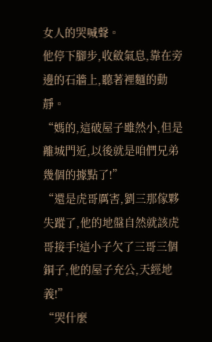女人的哭喊聲。
他停下腳步,收斂氣息,靠在旁邊的石牆上,聽著裡麵的動靜。
“媽的,這破屋子雖然小,但是離城門近,以後就是咱們兄弟幾個的據點了!”
“還是虎哥厲害,劉三那傢夥失蹤了,他的地盤自然就該虎哥接手!這小子欠了三哥三個銅子,他的屋子充公,天經地義!”
“哭什麼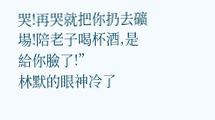哭!再哭就把你扔去礦場!陪老子喝杯酒,是給你臉了!”
林默的眼神冷了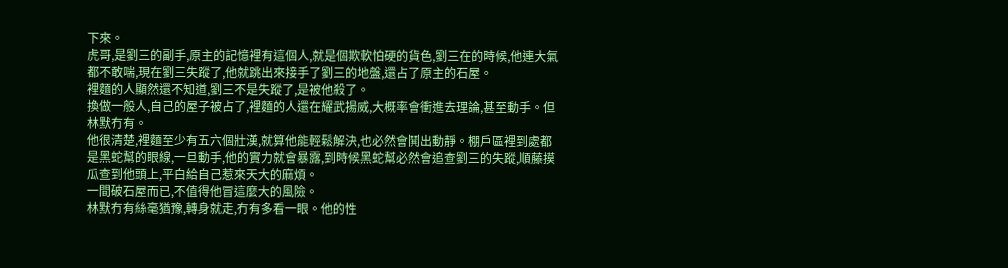下來。
虎哥,是劉三的副手,原主的記憶裡有這個人,就是個欺軟怕硬的貨色,劉三在的時候,他連大氣都不敢喘,現在劉三失蹤了,他就跳出來接手了劉三的地盤,還占了原主的石屋。
裡麵的人顯然還不知道,劉三不是失蹤了,是被他殺了。
換做一般人,自己的屋子被占了,裡麵的人還在耀武揚威,大概率會衝進去理論,甚至動手。但林默冇有。
他很清楚,裡麵至少有五六個壯漢,就算他能輕鬆解決,也必然會鬨出動靜。棚戶區裡到處都是黑蛇幫的眼線,一旦動手,他的實力就會暴露,到時候黑蛇幫必然會追查劉三的失蹤,順藤摸瓜查到他頭上,平白給自己惹來天大的麻煩。
一間破石屋而已,不值得他冒這麼大的風險。
林默冇有絲毫猶豫,轉身就走,冇有多看一眼。他的性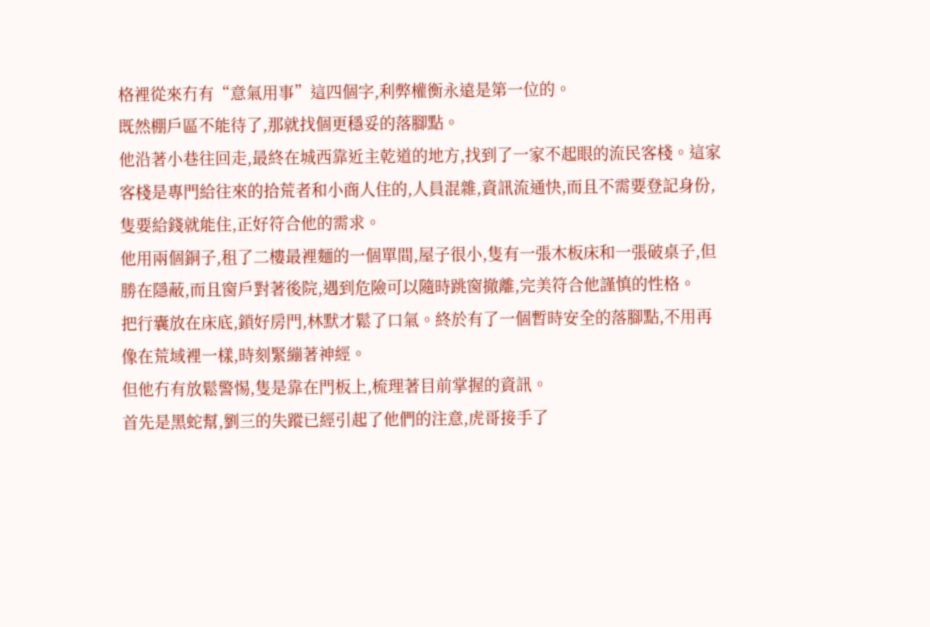格裡從來冇有“意氣用事”這四個字,利弊權衡永遠是第一位的。
既然棚戶區不能待了,那就找個更穩妥的落腳點。
他沿著小巷往回走,最終在城西靠近主乾道的地方,找到了一家不起眼的流民客棧。這家客棧是專門給往來的拾荒者和小商人住的,人員混雜,資訊流通快,而且不需要登記身份,隻要給錢就能住,正好符合他的需求。
他用兩個銅子,租了二樓最裡麵的一個單間,屋子很小,隻有一張木板床和一張破桌子,但勝在隱蔽,而且窗戶對著後院,遇到危險可以隨時跳窗撤離,完美符合他謹慎的性格。
把行囊放在床底,鎖好房門,林默才鬆了口氣。終於有了一個暫時安全的落腳點,不用再像在荒域裡一樣,時刻緊繃著神經。
但他冇有放鬆警惕,隻是靠在門板上,梳理著目前掌握的資訊。
首先是黑蛇幫,劉三的失蹤已經引起了他們的注意,虎哥接手了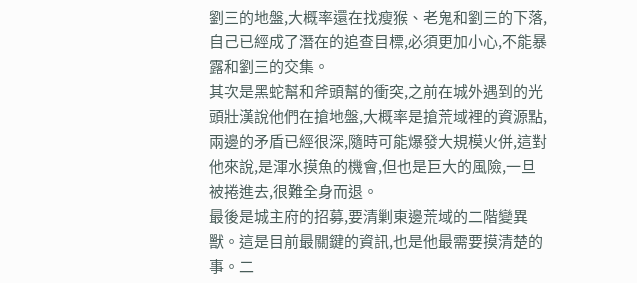劉三的地盤,大概率還在找瘦猴、老鬼和劉三的下落,自己已經成了潛在的追查目標,必須更加小心,不能暴露和劉三的交集。
其次是黑蛇幫和斧頭幫的衝突,之前在城外遇到的光頭壯漢說他們在搶地盤,大概率是搶荒域裡的資源點,兩邊的矛盾已經很深,隨時可能爆發大規模火併,這對他來說,是渾水摸魚的機會,但也是巨大的風險,一旦被捲進去,很難全身而退。
最後是城主府的招募,要清剿東邊荒域的二階變異獸。這是目前最關鍵的資訊,也是他最需要摸清楚的事。二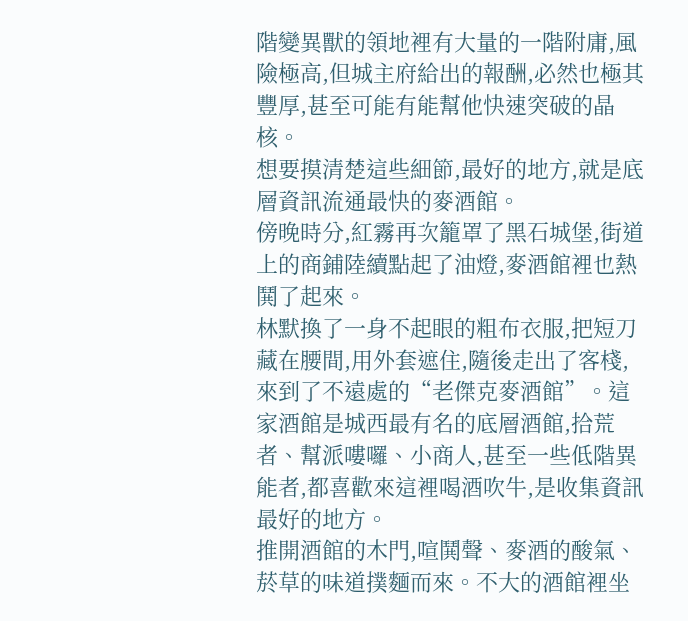階變異獸的領地裡有大量的一階附庸,風險極高,但城主府給出的報酬,必然也極其豐厚,甚至可能有能幫他快速突破的晶核。
想要摸清楚這些細節,最好的地方,就是底層資訊流通最快的麥酒館。
傍晚時分,紅霧再次籠罩了黑石城堡,街道上的商鋪陸續點起了油燈,麥酒館裡也熱鬨了起來。
林默換了一身不起眼的粗布衣服,把短刀藏在腰間,用外套遮住,隨後走出了客棧,來到了不遠處的“老傑克麥酒館”。這家酒館是城西最有名的底層酒館,拾荒者、幫派嘍囉、小商人,甚至一些低階異能者,都喜歡來這裡喝酒吹牛,是收集資訊最好的地方。
推開酒館的木門,喧鬨聲、麥酒的酸氣、菸草的味道撲麵而來。不大的酒館裡坐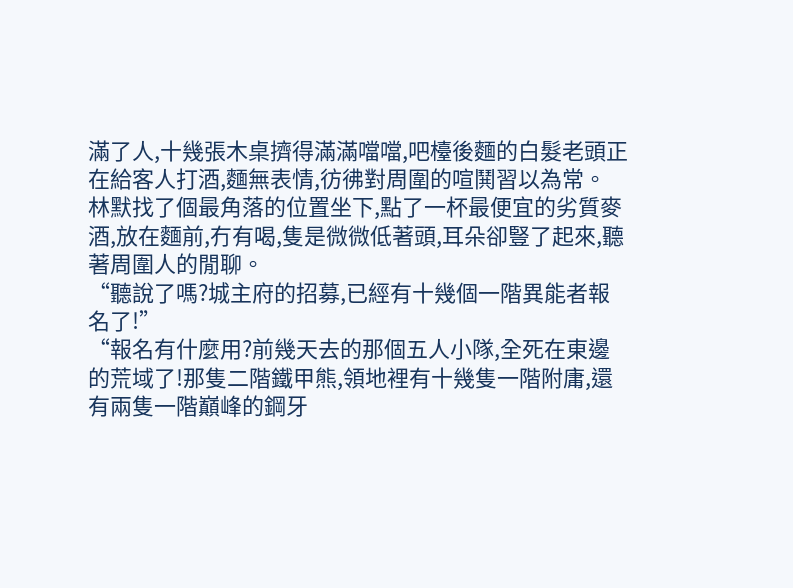滿了人,十幾張木桌擠得滿滿噹噹,吧檯後麵的白髮老頭正在給客人打酒,麵無表情,彷彿對周圍的喧鬨習以為常。
林默找了個最角落的位置坐下,點了一杯最便宜的劣質麥酒,放在麵前,冇有喝,隻是微微低著頭,耳朵卻豎了起來,聽著周圍人的閒聊。
“聽說了嗎?城主府的招募,已經有十幾個一階異能者報名了!”
“報名有什麼用?前幾天去的那個五人小隊,全死在東邊的荒域了!那隻二階鐵甲熊,領地裡有十幾隻一階附庸,還有兩隻一階巔峰的鋼牙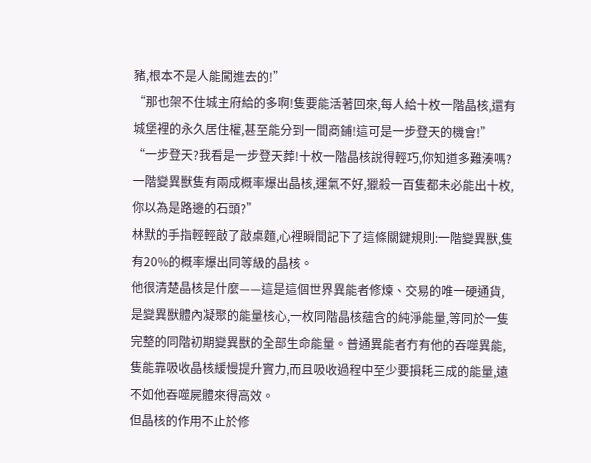豬,根本不是人能闖進去的!”
“那也架不住城主府給的多啊!隻要能活著回來,每人給十枚一階晶核,還有城堡裡的永久居住權,甚至能分到一間商鋪!這可是一步登天的機會!”
“一步登天?我看是一步登天葬!十枚一階晶核說得輕巧,你知道多難湊嗎?一階變異獸隻有兩成概率爆出晶核,運氣不好,獵殺一百隻都未必能出十枚,你以為是路邊的石頭?”
林默的手指輕輕敲了敲桌麵,心裡瞬間記下了這條關鍵規則:一階變異獸,隻有20%的概率爆出同等級的晶核。
他很清楚晶核是什麼——這是這個世界異能者修煉、交易的唯一硬通貨,是變異獸體內凝聚的能量核心,一枚同階晶核蘊含的純淨能量,等同於一隻完整的同階初期變異獸的全部生命能量。普通異能者冇有他的吞噬異能,隻能靠吸收晶核緩慢提升實力,而且吸收過程中至少要損耗三成的能量,遠不如他吞噬屍體來得高效。
但晶核的作用不止於修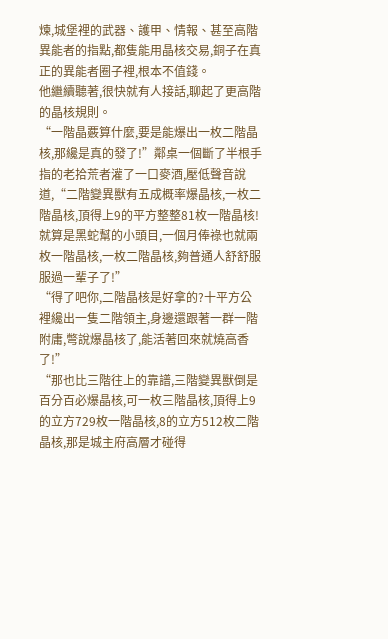煉,城堡裡的武器、護甲、情報、甚至高階異能者的指點,都隻能用晶核交易,銅子在真正的異能者圈子裡,根本不值錢。
他繼續聽著,很快就有人接話,聊起了更高階的晶核規則。
“一階晶覈算什麼,要是能爆出一枚二階晶核,那纔是真的發了!”鄰桌一個斷了半根手指的老拾荒者灌了一口麥酒,壓低聲音說道,“二階變異獸有五成概率爆晶核,一枚二階晶核,頂得上9的平方整整81枚一階晶核!就算是黑蛇幫的小頭目,一個月俸祿也就兩枚一階晶核,一枚二階晶核,夠普通人舒舒服服過一輩子了!”
“得了吧你,二階晶核是好拿的?十平方公裡纔出一隻二階領主,身邊還跟著一群一階附庸,彆說爆晶核了,能活著回來就燒高香了!”
“那也比三階往上的靠譜,三階變異獸倒是百分百必爆晶核,可一枚三階晶核,頂得上9的立方729枚一階晶核,8的立方512枚二階晶核,那是城主府高層才碰得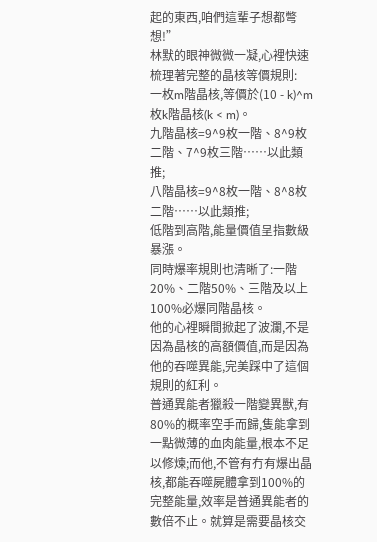起的東西,咱們這輩子想都彆想!”
林默的眼神微微一凝,心裡快速梳理著完整的晶核等價規則:
一枚m階晶核,等價於(10 - k)^m枚k階晶核(k < m)。
九階晶核=9^9枚一階、8^9枚二階、7^9枚三階……以此類推;
八階晶核=9^8枚一階、8^8枚二階……以此類推;
低階到高階,能量價值呈指數級暴漲。
同時爆率規則也清晰了:一階20%、二階50%、三階及以上100%必爆同階晶核。
他的心裡瞬間掀起了波瀾,不是因為晶核的高額價值,而是因為他的吞噬異能,完美踩中了這個規則的紅利。
普通異能者獵殺一階變異獸,有80%的概率空手而歸,隻能拿到一點微薄的血肉能量,根本不足以修煉;而他,不管有冇有爆出晶核,都能吞噬屍體拿到100%的完整能量,效率是普通異能者的數倍不止。就算是需要晶核交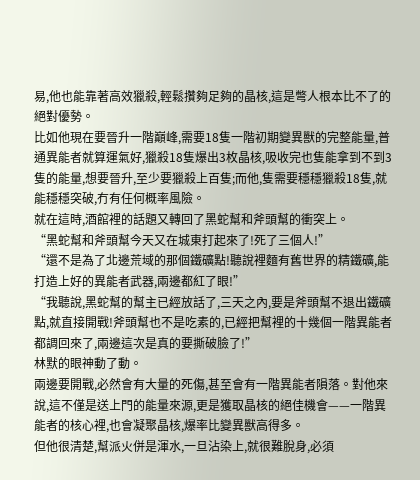易,他也能靠著高效獵殺,輕鬆攢夠足夠的晶核,這是彆人根本比不了的絕對優勢。
比如他現在要晉升一階巔峰,需要18隻一階初期變異獸的完整能量,普通異能者就算運氣好,獵殺18隻爆出3枚晶核,吸收完也隻能拿到不到3隻的能量,想要晉升,至少要獵殺上百隻;而他,隻需要穩穩獵殺18隻,就能穩穩突破,冇有任何概率風險。
就在這時,酒館裡的話題又轉回了黑蛇幫和斧頭幫的衝突上。
“黑蛇幫和斧頭幫今天又在城東打起來了!死了三個人!”
“還不是為了北邊荒域的那個鐵礦點!聽說裡麵有舊世界的精鐵礦,能打造上好的異能者武器,兩邊都紅了眼!”
“我聽說,黑蛇幫的幫主已經放話了,三天之內,要是斧頭幫不退出鐵礦點,就直接開戰!斧頭幫也不是吃素的,已經把幫裡的十幾個一階異能者都調回來了,兩邊這次是真的要撕破臉了!”
林默的眼神動了動。
兩邊要開戰,必然會有大量的死傷,甚至會有一階異能者隕落。對他來說,這不僅是送上門的能量來源,更是獲取晶核的絕佳機會——一階異能者的核心裡,也會凝聚晶核,爆率比變異獸高得多。
但他很清楚,幫派火併是渾水,一旦沾染上,就很難脫身,必須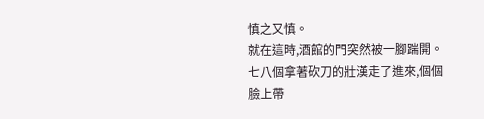慎之又慎。
就在這時,酒館的門突然被一腳踹開。
七八個拿著砍刀的壯漢走了進來,個個臉上帶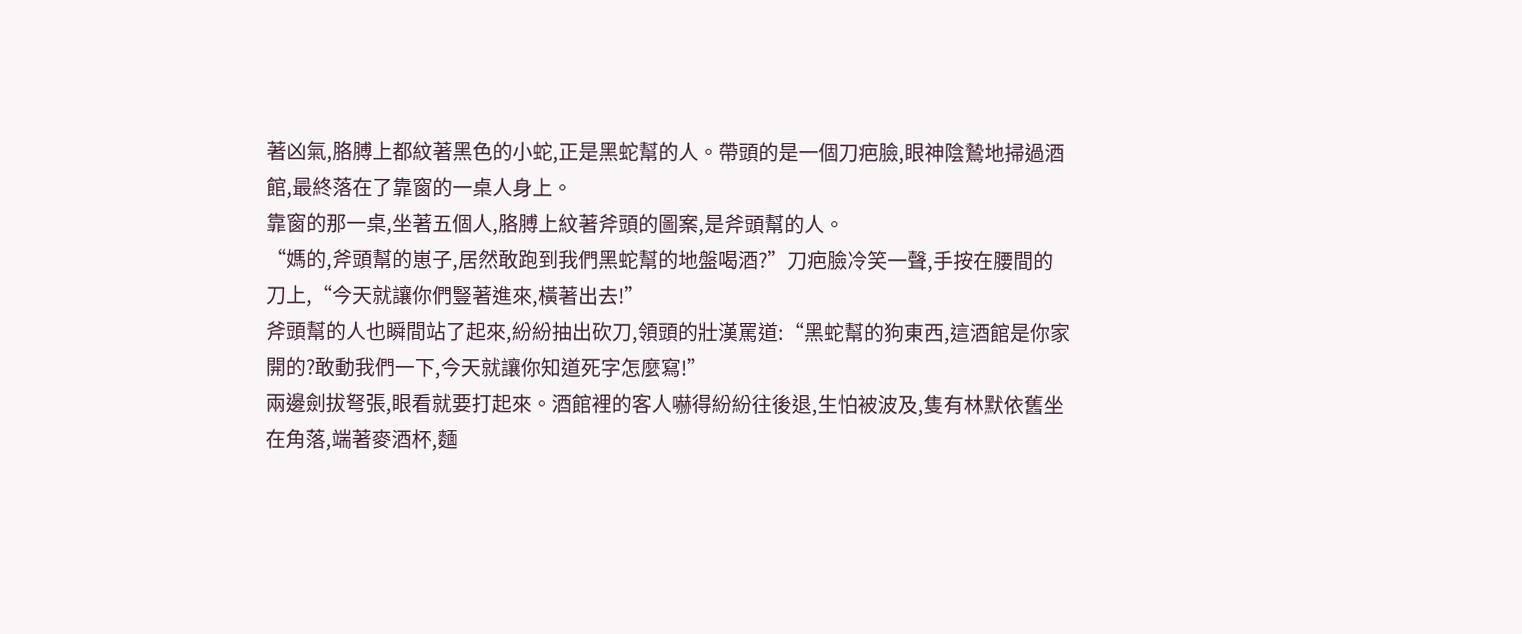著凶氣,胳膊上都紋著黑色的小蛇,正是黑蛇幫的人。帶頭的是一個刀疤臉,眼神陰鷙地掃過酒館,最終落在了靠窗的一桌人身上。
靠窗的那一桌,坐著五個人,胳膊上紋著斧頭的圖案,是斧頭幫的人。
“媽的,斧頭幫的崽子,居然敢跑到我們黑蛇幫的地盤喝酒?”刀疤臉冷笑一聲,手按在腰間的刀上,“今天就讓你們豎著進來,橫著出去!”
斧頭幫的人也瞬間站了起來,紛紛抽出砍刀,領頭的壯漢罵道:“黑蛇幫的狗東西,這酒館是你家開的?敢動我們一下,今天就讓你知道死字怎麼寫!”
兩邊劍拔弩張,眼看就要打起來。酒館裡的客人嚇得紛紛往後退,生怕被波及,隻有林默依舊坐在角落,端著麥酒杯,麵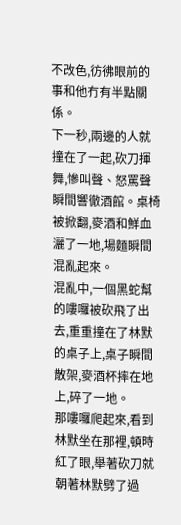不改色,彷彿眼前的事和他冇有半點關係。
下一秒,兩邊的人就撞在了一起,砍刀揮舞,慘叫聲、怒罵聲瞬間響徹酒館。桌椅被掀翻,麥酒和鮮血灑了一地,場麵瞬間混亂起來。
混亂中,一個黑蛇幫的嘍囉被砍飛了出去,重重撞在了林默的桌子上,桌子瞬間散架,麥酒杯摔在地上,碎了一地。
那嘍囉爬起來,看到林默坐在那裡,頓時紅了眼,舉著砍刀就朝著林默劈了過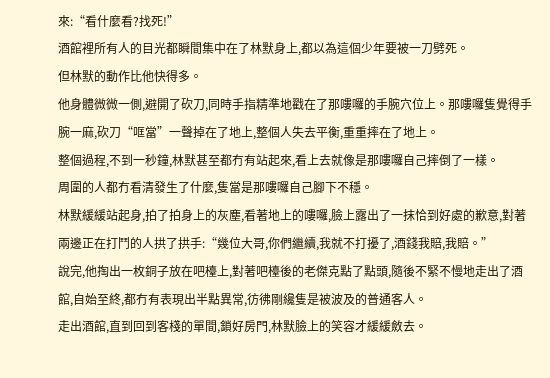來:“看什麼看?找死!”
酒館裡所有人的目光都瞬間集中在了林默身上,都以為這個少年要被一刀劈死。
但林默的動作比他快得多。
他身體微微一側,避開了砍刀,同時手指精準地戳在了那嘍囉的手腕穴位上。那嘍囉隻覺得手腕一麻,砍刀“哐當”一聲掉在了地上,整個人失去平衡,重重摔在了地上。
整個過程,不到一秒鐘,林默甚至都冇有站起來,看上去就像是那嘍囉自己摔倒了一樣。
周圍的人都冇看清發生了什麼,隻當是那嘍囉自己腳下不穩。
林默緩緩站起身,拍了拍身上的灰塵,看著地上的嘍囉,臉上露出了一抹恰到好處的歉意,對著兩邊正在打鬥的人拱了拱手:“幾位大哥,你們繼續,我就不打擾了,酒錢我賠,我賠。”
說完,他掏出一枚銅子放在吧檯上,對著吧檯後的老傑克點了點頭,隨後不緊不慢地走出了酒館,自始至終,都冇有表現出半點異常,彷彿剛纔隻是被波及的普通客人。
走出酒館,直到回到客棧的單間,鎖好房門,林默臉上的笑容才緩緩斂去。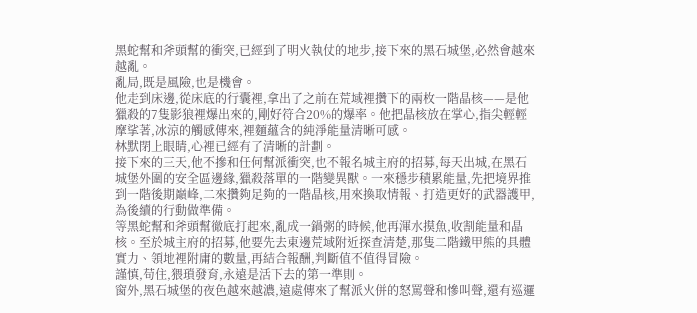黑蛇幫和斧頭幫的衝突,已經到了明火執仗的地步,接下來的黑石城堡,必然會越來越亂。
亂局,既是風險,也是機會。
他走到床邊,從床底的行囊裡,拿出了之前在荒域裡攢下的兩枚一階晶核——是他獵殺的7隻影狼裡爆出來的,剛好符合20%的爆率。他把晶核放在掌心,指尖輕輕摩挲著,冰涼的觸感傳來,裡麵蘊含的純淨能量清晰可感。
林默閉上眼睛,心裡已經有了清晰的計劃。
接下來的三天,他不摻和任何幫派衝突,也不報名城主府的招募,每天出城,在黑石城堡外圍的安全區邊緣,獵殺落單的一階變異獸。一來穩步積累能量,先把境界推到一階後期巔峰,二來攢夠足夠的一階晶核,用來換取情報、打造更好的武器護甲,為後續的行動做準備。
等黑蛇幫和斧頭幫徹底打起來,亂成一鍋粥的時候,他再渾水摸魚,收割能量和晶核。至於城主府的招募,他要先去東邊荒域附近探查清楚,那隻二階鐵甲熊的具體實力、領地裡附庸的數量,再結合報酬,判斷值不值得冒險。
謹慎,苟住,猥瑣發育,永遠是活下去的第一準則。
窗外,黑石城堡的夜色越來越濃,遠處傳來了幫派火併的怒罵聲和慘叫聲,還有巡邏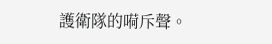護衛隊的嗬斥聲。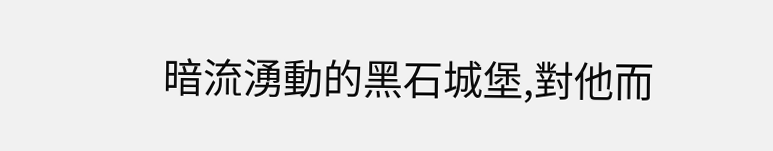暗流湧動的黑石城堡,對他而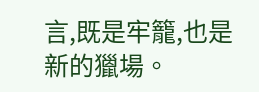言,既是牢籠,也是新的獵場。